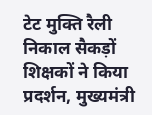टेट मुक्ति रैली निकाल सैकड़ों शिक्षकों ने किया प्रदर्शन, मुख्यमंत्री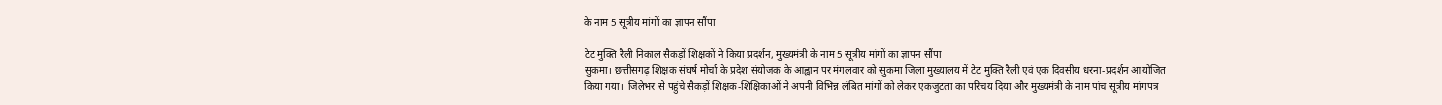के नाम 5 सूत्रीय मांगों का ज्ञापन सौंपा

टेट मुक्ति रैली निकाल सैकड़ों शिक्षकों ने किया प्रदर्शन, मुख्यमंत्री के नाम 5 सूत्रीय मांगों का ज्ञापन सौंपा
सुकमा। छत्तीसगढ़ शिक्षक संघर्ष मोर्चा के प्रदेश संयोजक के आह्वान पर मंगलवार को सुकमा जिला मुख्यालय में टेट मुक्ति रैली एवं एक दिवसीय धरना-प्रदर्शन आयोजित किया गया। जिलेभर से पहुंचे सैकड़ों शिक्षक-शिक्षिकाओं ने अपनी विभिन्न लंबित मांगों को लेकर एकजुटता का परिचय दिया और मुख्यमंत्री के नाम पांच सूत्रीय मांगपत्र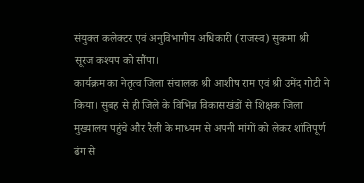संयुक्त कलेक्टर एवं अनुविभागीय अधिकारी (राजस्व) सुकमा श्री सूरज कश्यप को सौंपा।
कार्यक्रम का नेतृत्व जिला संचालक श्री आशीष राम एवं श्री उमेंद गोटी ने किया। सुबह से ही जिले के विभिन्न विकासखंडों से शिक्षक जिला मुख्यालय पहुंचे और रैली के माध्यम से अपनी मांगों को लेकर शांतिपूर्ण ढंग से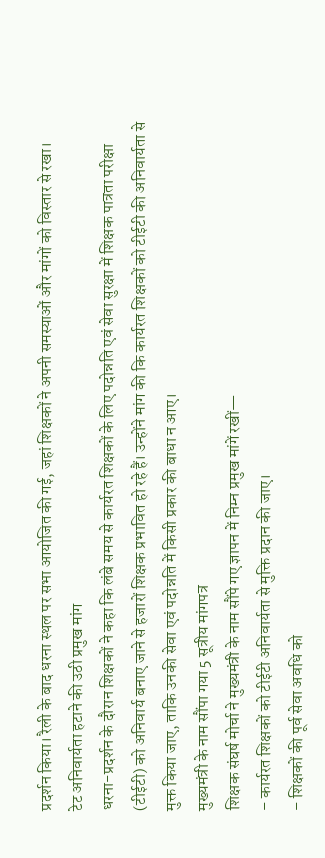प्रदर्शन किया। रैली के बाद धरना स्थल पर सभा आयोजित की गई, जहां शिक्षकों ने अपनी समस्याओं और मांगों को विस्तार से रखा।
टेट अनिवार्यता हटाने की उठी प्रमुख मांग
धरना-प्रदर्शन के दौरान शिक्षकों ने कहा कि लंबे समय से कार्यरत शिक्षकों के लिए पदोन्नति एवं सेवा सुरक्षा में शिक्षक पात्रता परीक्षा (टीईटी) को अनिवार्य बनाए जाने से हजारों शिक्षक प्रभावित हो रहे हैं। उन्होंने मांग की कि कार्यरत शिक्षकों को टीईटी की अनिवार्यता से मुक्त किया जाए, ताकि उनकी सेवा एवं पदोन्नति में किसी प्रकार की बाधा न आए।
मुख्यमंत्री के नाम सौंपा गया 5 सूत्रीय मांगपत्र
शिक्षक संघर्ष मोर्चा ने मुख्यमंत्री के नाम सौंपे गए ज्ञापन में निम्न प्रमुख मांगें रखीं—
– कार्यरत शिक्षकों को टीईटी अनिवार्यता से मुक्ति प्रदान की जाए।
– शिक्षकों की पूर्व सेवा अवधि को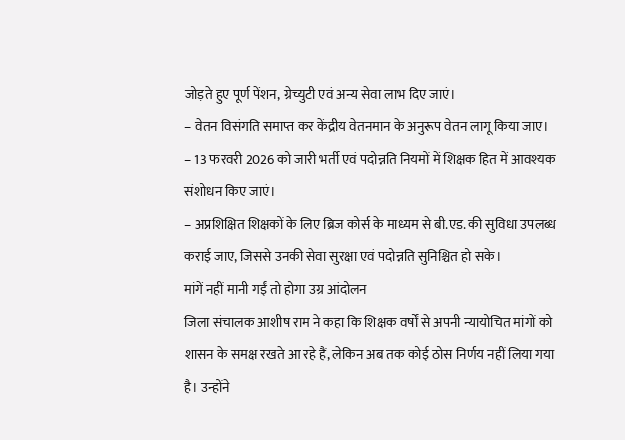जोड़ते हुए पूर्ण पेंशन, ग्रेच्युटी एवं अन्य सेवा लाभ दिए जाएं।
– वेतन विसंगति समाप्त कर केंद्रीय वेतनमान के अनुरूप वेतन लागू किया जाए।
– 13 फरवरी 2026 को जारी भर्ती एवं पदोन्नति नियमों में शिक्षक हित में आवश्यक संशोधन किए जाएं।
– अप्रशिक्षित शिक्षकों के लिए ब्रिज कोर्स के माध्यम से बी.एड. की सुविधा उपलब्ध कराई जाए, जिससे उनकी सेवा सुरक्षा एवं पदोन्नति सुनिश्चित हो सके।
मांगें नहीं मानी गईं तो होगा उग्र आंदोलन
जिला संचालक आशीष राम ने कहा कि शिक्षक वर्षों से अपनी न्यायोचित मांगों को शासन के समक्ष रखते आ रहे हैं, लेकिन अब तक कोई ठोस निर्णय नहीं लिया गया है। उन्होंने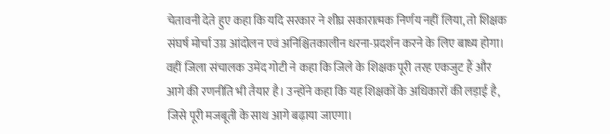चेतावनी देते हुए कहा कि यदि सरकार ने शीघ्र सकारात्मक निर्णय नहीं लिया, तो शिक्षक संघर्ष मोर्चा उग्र आंदोलन एवं अनिश्चितकालीन धरना-प्रदर्शन करने के लिए बाध्य होगा।
वहीं जिला संचालक उमेंद गोटी ने कहा कि जिले के शिक्षक पूरी तरह एकजुट हैं और आगे की रणनीति भी तैयार है। उन्होंने कहा कि यह शिक्षकों के अधिकारों की लड़ाई है, जिसे पूरी मजबूती के साथ आगे बढ़ाया जाएगा।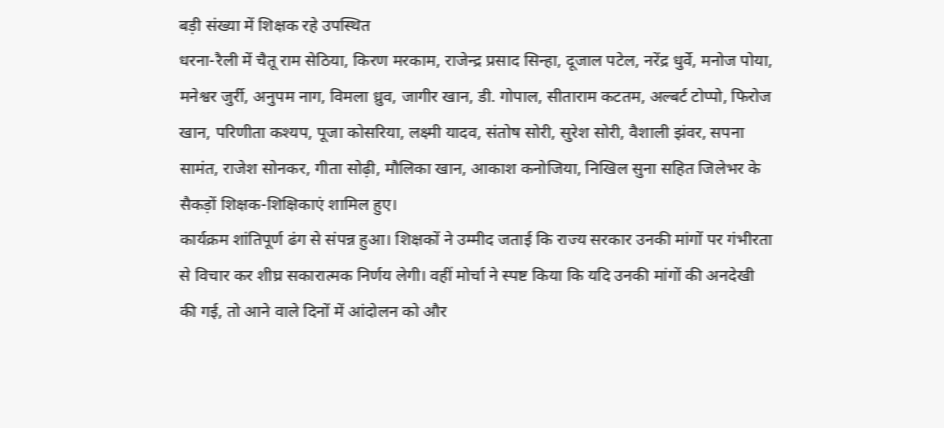बड़ी संख्या में शिक्षक रहे उपस्थित
धरना-रैली में चैतू राम सेठिया, किरण मरकाम, राजेन्द्र प्रसाद सिन्हा, दूजाल पटेल, नरेंद्र धुर्वे, मनोज पोया, मनेश्वर जुर्री, अनुपम नाग, विमला ध्रुव, जागीर खान, डी. गोपाल, सीताराम कटतम, अल्बर्ट टोप्पो, फिरोज खान, परिणीता कश्यप, पूजा कोसरिया, लक्ष्मी यादव, संतोष सोरी, सुरेश सोरी, वैशाली झंवर, सपना सामंत, राजेश सोनकर, गीता सोढ़ी, मौलिका खान, आकाश कनोजिया, निखिल सुना सहित जिलेभर के सैकड़ों शिक्षक-शिक्षिकाएं शामिल हुए।
कार्यक्रम शांतिपूर्ण ढंग से संपन्न हुआ। शिक्षकों ने उम्मीद जताई कि राज्य सरकार उनकी मांगों पर गंभीरता से विचार कर शीघ्र सकारात्मक निर्णय लेगी। वहीं मोर्चा ने स्पष्ट किया कि यदि उनकी मांगों की अनदेखी की गई, तो आने वाले दिनों में आंदोलन को और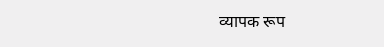व्यापक रूप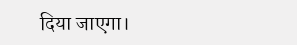दिया जाएगा।